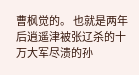曹枫觉的。 也就是两年后逍遥津被张辽杀的十万大军尽溃的孙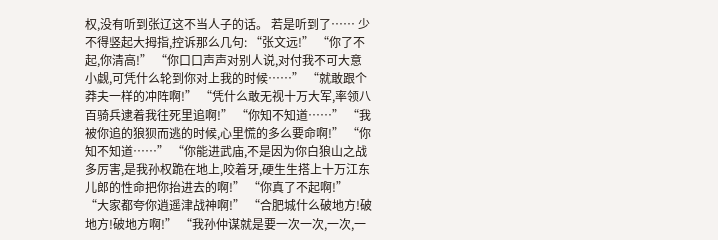权,没有听到张辽这不当人子的话。 若是听到了…… 少不得竖起大拇指,控诉那么几句: “张文远!” “你了不起,你清高!” “你口口声声对别人说,对付我不可大意小觑,可凭什么轮到你对上我的时候……” “就敢跟个莽夫一样的冲阵啊!” “凭什么敢无视十万大军,率领八百骑兵逮着我往死里追啊!” “你知不知道……” “我被你追的狼狈而逃的时候,心里慌的多么要命啊!” “你知不知道……” “你能进武庙,不是因为你白狼山之战多厉害,是我孙权跪在地上,咬着牙,硬生生搭上十万江东儿郎的性命把你抬进去的啊!” “你真了不起啊!” “大家都夸你逍遥津战神啊!” “合肥城什么破地方!破地方!破地方啊!” “我孙仲谋就是要一次一次,一次,一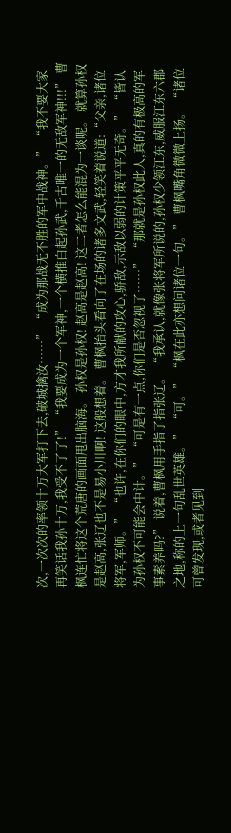次,一次次的率领十万大军打下去,破城擒汝……” “成为那战无不胜的军中战神。” “我不要大家再笑话我孙十万,我受不了了!” “我要成为一个军神,一个横推白起孙武,千古唯一的无敌军神!!!” 曹枫连忙将这个荒唐的画面甩出脑海。 孙权是孙权! 赵高是赵高! 这二者怎么能混为一谈呢。 就算孙权是赵高,张辽也不是易小川啊! 这般想着。 曹枫抬头看向了在场的诸多文武,轻笑着说道:“父亲,诸位将军,军师。” “也许,在你们的眼中,方才我所献的攻心,骄敌,示敌以弱的计策平平无奇。” “皆认为孙权不可能会中计。” “可是有一点,你们是否忽视了……” “那就是孙权此人,真的有极高的军事素养吗?” 说着,曹枫用手指了指张辽。 “我承认,就像张将军所说的,孙权少领江东,威服江东六郡之地,称的上一句乱世英雄。” “可。” “枫在此亦想问诸位一句。” 曹枫嘴角微微上扬。 “诸位可曾发现,或者见到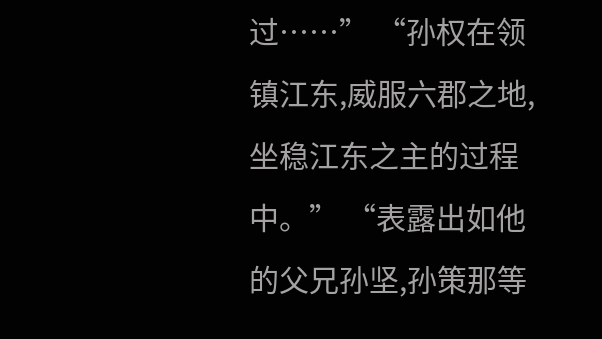过……” “孙权在领镇江东,威服六郡之地,坐稳江东之主的过程中。” “表露出如他的父兄孙坚,孙策那等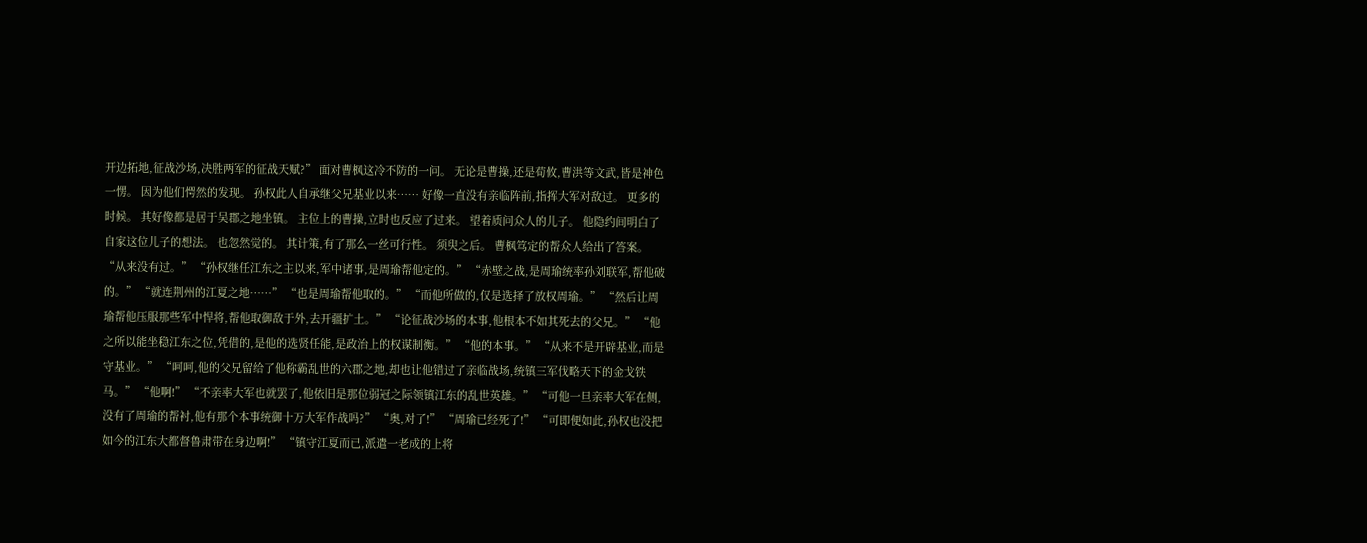开边拓地,征战沙场,决胜两军的征战天赋?” 面对曹枫这冷不防的一问。 无论是曹操,还是荀攸,曹洪等文武,皆是神色一愣。 因为他们愕然的发现。 孙权此人自承继父兄基业以来…… 好像一直没有亲临阵前,指挥大军对敌过。 更多的时候。 其好像都是居于吴郡之地坐镇。 主位上的曹操,立时也反应了过来。 望着质问众人的儿子。 他隐约间明白了自家这位儿子的想法。 也忽然觉的。 其计策,有了那么一丝可行性。 须臾之后。 曹枫笃定的帮众人给出了答案。 “从来没有过。” “孙权继任江东之主以来,军中诸事,是周瑜帮他定的。” “赤壁之战,是周瑜统率孙刘联军,帮他破的。” “就连荆州的江夏之地……” “也是周瑜帮他取的。” “而他所做的,仅是选择了放权周瑜。” “然后让周瑜帮他压服那些军中悍将,帮他取御敌于外,去开疆扩土。” “论征战沙场的本事,他根本不如其死去的父兄。” “他之所以能坐稳江东之位,凭借的,是他的选贤任能,是政治上的权谋制衡。” “他的本事。” “从来不是开辟基业,而是守基业。” “呵呵,他的父兄留给了他称霸乱世的六郡之地,却也让他错过了亲临战场,统镇三军伐略天下的金戈铁马。” “他啊!” “不亲率大军也就罢了,他依旧是那位弱冠之际领镇江东的乱世英雄。” “可他一旦亲率大军在侧,没有了周瑜的帮衬,他有那个本事统御十万大军作战吗?” “奥,对了!” “周瑜已经死了!” “可即便如此,孙权也没把如今的江东大都督鲁肃带在身边啊!” “镇守江夏而已,派遣一老成的上将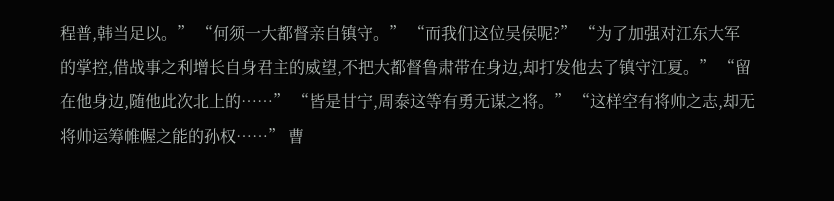程普,韩当足以。” “何须一大都督亲自镇守。” “而我们这位吴侯呢?” “为了加强对江东大军的掌控,借战事之利增长自身君主的威望,不把大都督鲁肃带在身边,却打发他去了镇守江夏。” “留在他身边,随他此次北上的……” “皆是甘宁,周泰这等有勇无谋之将。” “这样空有将帅之志,却无将帅运筹帷幄之能的孙权……” 曹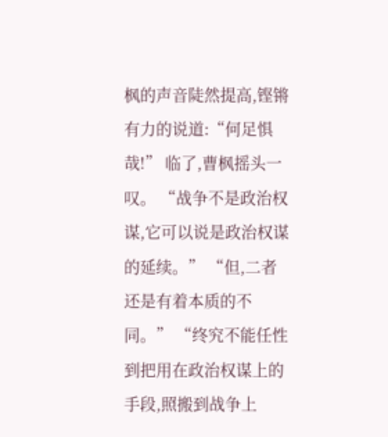枫的声音陡然提高,铿锵有力的说道:“何足惧哉!” 临了,曹枫摇头一叹。 “战争不是政治权谋,它可以说是政治权谋的延续。” “但,二者还是有着本质的不同。” “终究不能任性到把用在政治权谋上的手段,照搬到战争上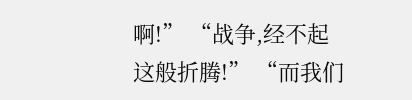啊!” “战争,经不起这般折腾!” “而我们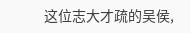这位志大才疏的吴侯,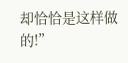却恰恰是这样做的!”